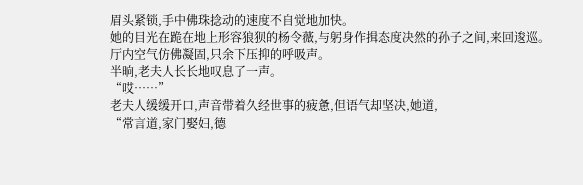眉头紧锁,手中佛珠捻动的速度不自觉地加快。
她的目光在跪在地上形容狼狈的杨令薇,与躬身作揖态度决然的孙子之间,来回逡巡。
厅内空气仿佛凝固,只余下压抑的呼吸声。
半晌,老夫人长长地叹息了一声。
“哎……”
老夫人缓缓开口,声音带着久经世事的疲惫,但语气却坚决,她道,
“常言道,家门娶妇,德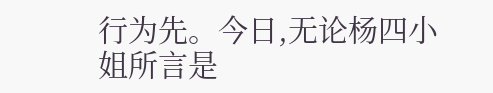行为先。今日,无论杨四小姐所言是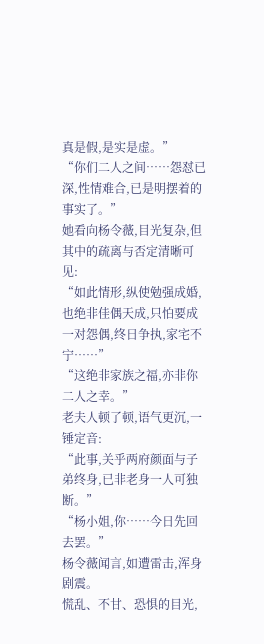真是假,是实是虚。”
“你们二人之间……怨怼已深,性情难合,已是明摆着的事实了。”
她看向杨令薇,目光复杂,但其中的疏离与否定清晰可见:
“如此情形,纵使勉强成婚,也绝非佳偶天成,只怕要成一对怨偶,终日争执,家宅不宁……”
“这绝非家族之福,亦非你二人之幸。”
老夫人顿了顿,语气更沉,一锤定音:
“此事,关乎两府颜面与子弟终身,已非老身一人可独断。”
“杨小姐,你……今日先回去罢。”
杨令薇闻言,如遭雷击,浑身剧震。
慌乱、不甘、恐惧的目光,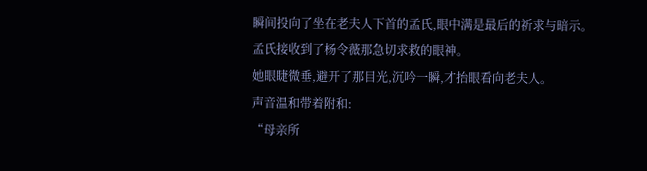瞬间投向了坐在老夫人下首的孟氏,眼中满是最后的祈求与暗示。
孟氏接收到了杨令薇那急切求救的眼神。
她眼睫微垂,避开了那目光,沉吟一瞬,才抬眼看向老夫人。
声音温和带着附和:
“母亲所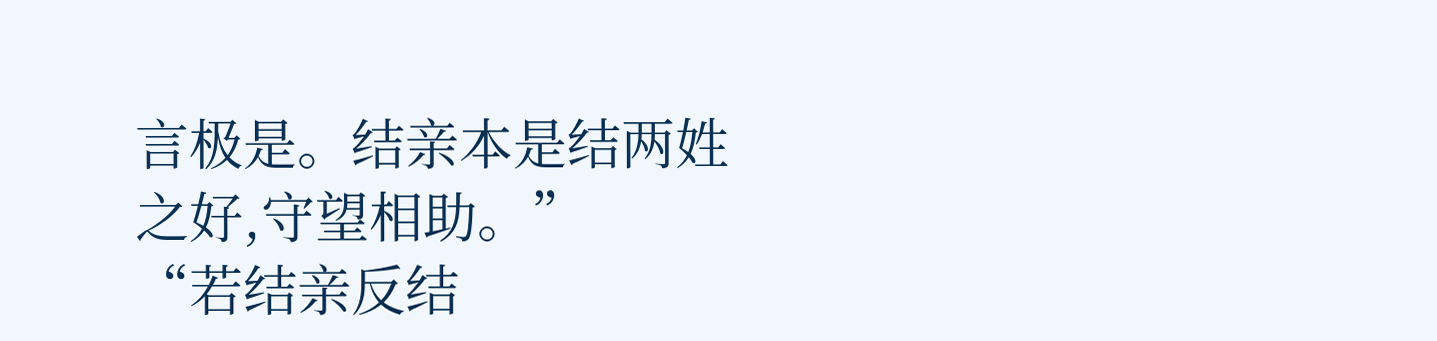言极是。结亲本是结两姓之好,守望相助。”
“若结亲反结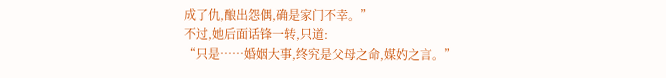成了仇,酿出怨偶,确是家门不幸。”
不过,她后面话锋一转,只道:
“只是……婚姻大事,终究是父母之命,媒妁之言。”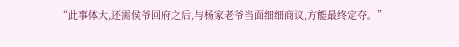“此事体大,还需侯爷回府之后,与杨家老爷当面细细商议,方能最终定夺。”